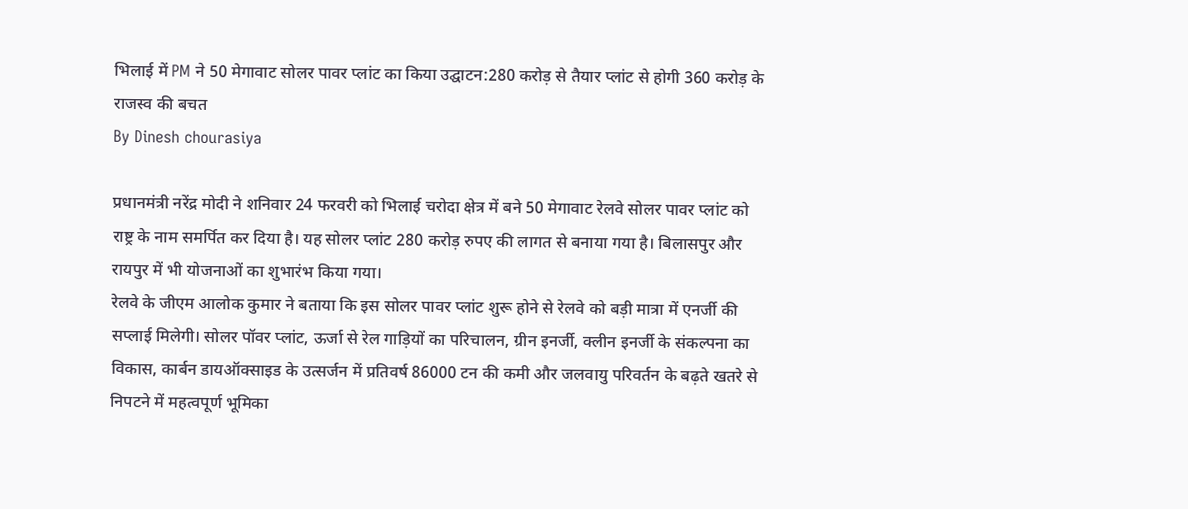भिलाई में PM ने 50 मेगावाट सोलर पावर प्लांट का किया उद्घाटन:280 करोड़ से तैयार प्लांट से होगी 360 करोड़ के राजस्व की बचत
By Dinesh chourasiya

प्रधानमंत्री नरेंद्र मोदी ने शनिवार 24 फरवरी को भिलाई चरोदा क्षेत्र में बने 50 मेगावाट रेलवे सोलर पावर प्लांट को राष्ट्र के नाम समर्पित कर दिया है। यह सोलर प्लांट 280 करोड़ रुपए की लागत से बनाया गया है। बिलासपुर और रायपुर में भी योजनाओं का शुभारंभ किया गया।
रेलवे के जीएम आलोक कुमार ने बताया कि इस सोलर पावर प्लांट शुरू होने से रेलवे को बड़ी मात्रा में एनर्जी की सप्लाई मिलेगी। सोलर पॉवर प्लांट, ऊर्जा से रेल गाड़ियों का परिचालन, ग्रीन इनर्जी, क्लीन इनर्जी के संकल्पना का विकास, कार्बन डायऑक्साइड के उत्सर्जन में प्रतिवर्ष 86000 टन की कमी और जलवायु परिवर्तन के बढ़ते खतरे से निपटने में महत्वपूर्ण भूमिका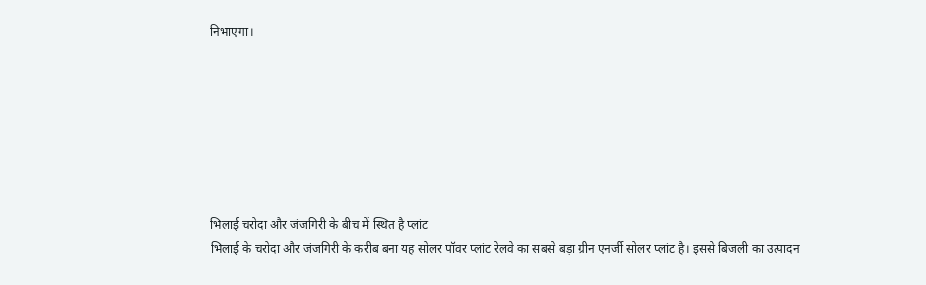निभाएगा।







भिलाई चरोदा और जंजगिरी के बीच में स्थित है प्लांट
भिलाई के चरोदा और जंजगिरी के करीब बना यह सोलर पॉवर प्लांट रेलवे का सबसे बड़ा ग्रीन एनर्जी सोलर प्लांट है। इससे बिजली का उत्पादन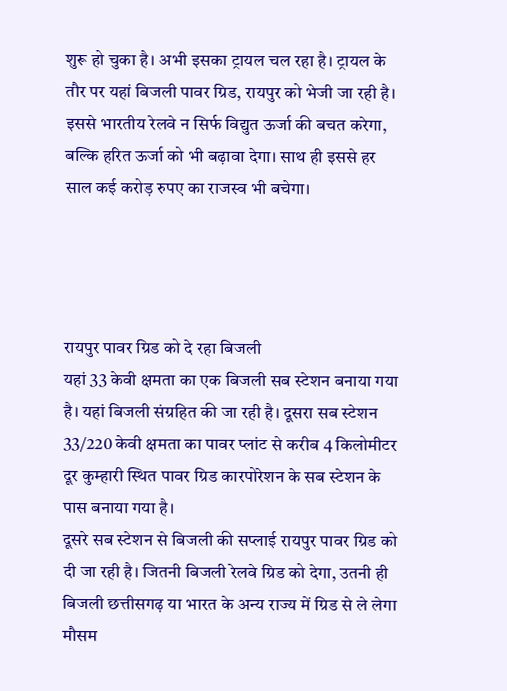शुरू हो चुका है। अभी इसका ट्रायल चल रहा है। ट्रायल के तौर पर यहां बिजली पावर ग्रिड, रायपुर को भेजी जा रही है।
इससे भारतीय रेलवे न सिर्फ विद्युत ऊर्जा की बचत करेगा, बल्कि हरित ऊर्जा को भी बढ़ावा देगा। साथ ही इससे हर साल कई करोड़ रुपए का राजस्व भी बचेगा।




रायपुर पावर ग्रिड को दे रहा बिजली
यहां 33 केवी क्षमता का एक बिजली सब स्टेशन बनाया गया है। यहां बिजली संग्रहित की जा रही है। दूसरा सब स्टेशन 33/220 केवी क्षमता का पावर प्लांट से करीब 4 किलोमीटर दूर कुम्हारी स्थित पावर ग्रिड कारपोरेशन के सब स्टेशन के पास बनाया गया है।
दूसरे सब स्टेशन से बिजली की सप्लाई रायपुर पावर ग्रिड को दी जा रही है। जितनी बिजली रेलवे ग्रिड को देगा, उतनी ही बिजली छत्तीसगढ़ या भारत के अन्य राज्य में ग्रिड से ले लेगा
मौसम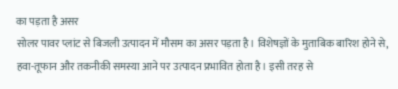का पड़ता है असर
सोलर पावर प्लांट से बिजली उत्पादन में मौसम का असर पड़ता है। विशेषज्ञों के मुताबिक बारिश होने से, हवा-तूफान और तकनीकी समस्या आने पर उत्पादन प्रभावित होता है। इसी तरह से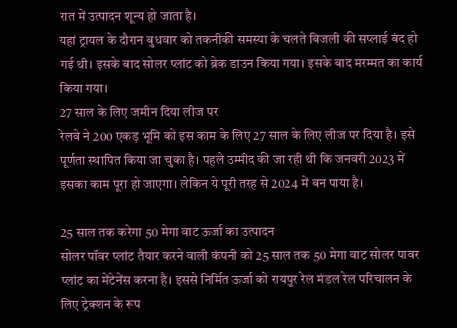रात में उत्पादन शून्य हो जाता है।
यहां ट्रायल के दौरान बुधवार को तकनीकी समस्या के चलते बिजली की सप्लाई बंद हो गई थी। इसके बाद सोलर प्लांट को ब्रेक डाउन किया गया। इसके बाद मरम्मत का कार्य किया गया।
27 साल के लिए जमीन दिया लीज पर
रेलवे ने 200 एकड़ भूमि को इस काम के लिए 27 साल के लिए लीज पर दिया है। इसे पूर्णता स्थापित किया जा चुका है। पहले उम्मीद की जा रही थी कि जनवरी 2023 में इसका काम पूरा हो जाएगा। लेकिन ये पूरी तरह से 2024 में बन पाया है।

25 साल तक करेगा 50 मेगा वाट ऊर्जा का उत्पादन
सोलर पॉवर प्लांट तैयार करने वाली कंपनी को 25 साल तक 50 मेगा वाट सोलर पावर प्लांट का मेंटेनेंस करना है। इससे निर्मित ऊर्जा को रायपुर रेल मंडल रेल परिचालन के लिए ट्रेक्शन के रूप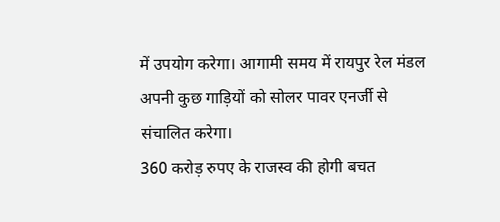में उपयोग करेगा। आगामी समय में रायपुर रेल मंडल अपनी कुछ गाड़ियों को सोलर पावर एनर्जी से संचालित करेगा।
360 करोड़ रुपए के राजस्व की होगी बचत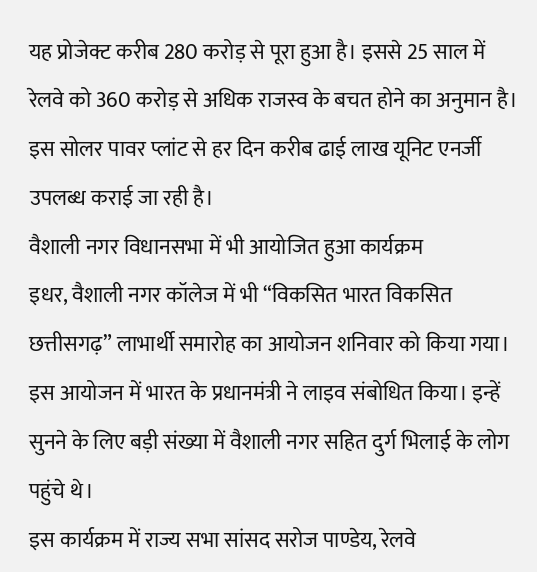यह प्रोजेक्ट करीब 280 करोड़ से पूरा हुआ है। इससे 25 साल में रेलवे को 360 करोड़ से अधिक राजस्व के बचत होने का अनुमान है। इस सोलर पावर प्लांट से हर दिन करीब ढाई लाख यूनिट एनर्जी उपलब्ध कराई जा रही है।
वैशाली नगर विधानसभा में भी आयोजित हुआ कार्यक्रम
इधर, वैशाली नगर कॉलेज में भी “विकसित भारत विकसित छत्तीसगढ़” लाभार्थी समारोह का आयोजन शनिवार को किया गया। इस आयोजन में भारत के प्रधानमंत्री ने लाइव संबोधित किया। इन्हें सुनने के लिए बड़ी संख्या में वैशाली नगर सहित दुर्ग भिलाई के लोग पहुंचे थे।
इस कार्यक्रम में राज्य सभा सांसद सरोज पाण्डेय, रेलवे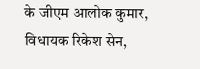के जीएम आलोक कुमार, विधायक रिकेश सेन,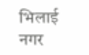भिलाई नगर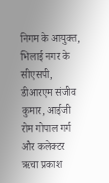निगम के आयुक्त, भिलाई नगर के सीएसपी, डीआरएम संजीव कुमार, आईजी रोम गोपाल गर्ग और कलेक्टर ऋचा प्रकाश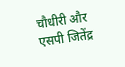चौधीरी और एसपी जितेंद्र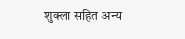शुक्ला सहित अन्य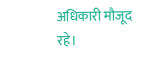अधिकारी मौजूद रहे।